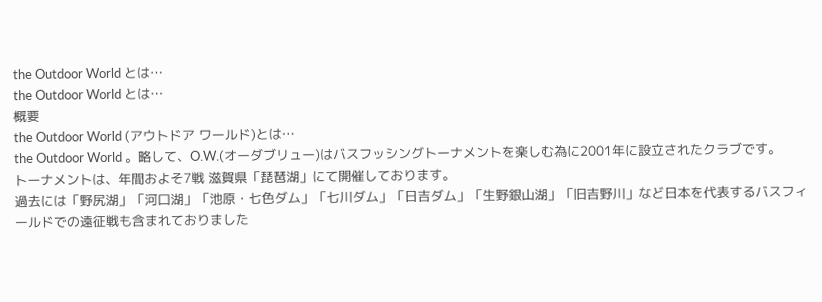the Outdoor World とは…
the Outdoor World とは…
概要
the Outdoor World (アウトドア ワールド)とは…
the Outdoor World 。略して、O.W.(オーダブリュー)はバスフッシングトーナメントを楽しむ為に2001年に設立されたクラブです。
トーナメントは、年間およそ7戦 滋賀県「琵琶湖」にて開催しております。
過去には「野尻湖」「河口湖」「池原・七色ダム」「七川ダム」「日吉ダム」「生野銀山湖」「旧吉野川」など日本を代表するバスフィールドでの遠征戦も含まれておりました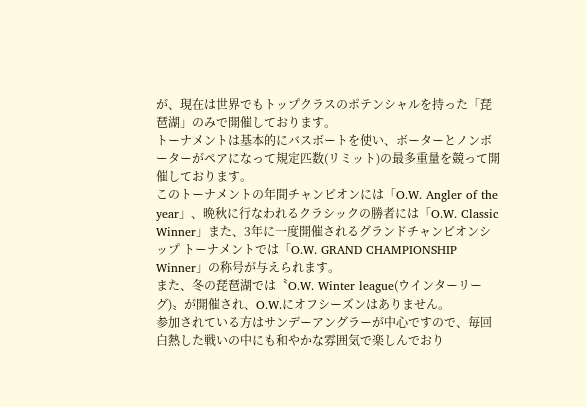が、現在は世界でもトップクラスのポテンシャルを持った「琵琶湖」のみで開催しております。
トーナメントは基本的にバスボートを使い、ボーターとノンボーターがペアになって規定匹数(リミット)の最多重量を競って開催しております。
このトーナメントの年間チャンピオンには「O.W. Angler of the year」、晩秋に行なわれるクラシックの勝者には「O.W. Classic Winner」また、3年に一度開催されるグランドチャンピオンシップ トーナメントでは「O.W. GRAND CHAMPIONSHIP Winner」の称号が与えられます。
また、冬の琵琶湖では〝O.W. Winter league(ウインターリーグ)〟が開催され、O.W.にオフシーズンはありません。
参加されている方はサンデーアングラーが中心ですので、毎回白熱した戦いの中にも和やかな雰囲気で楽しんでおり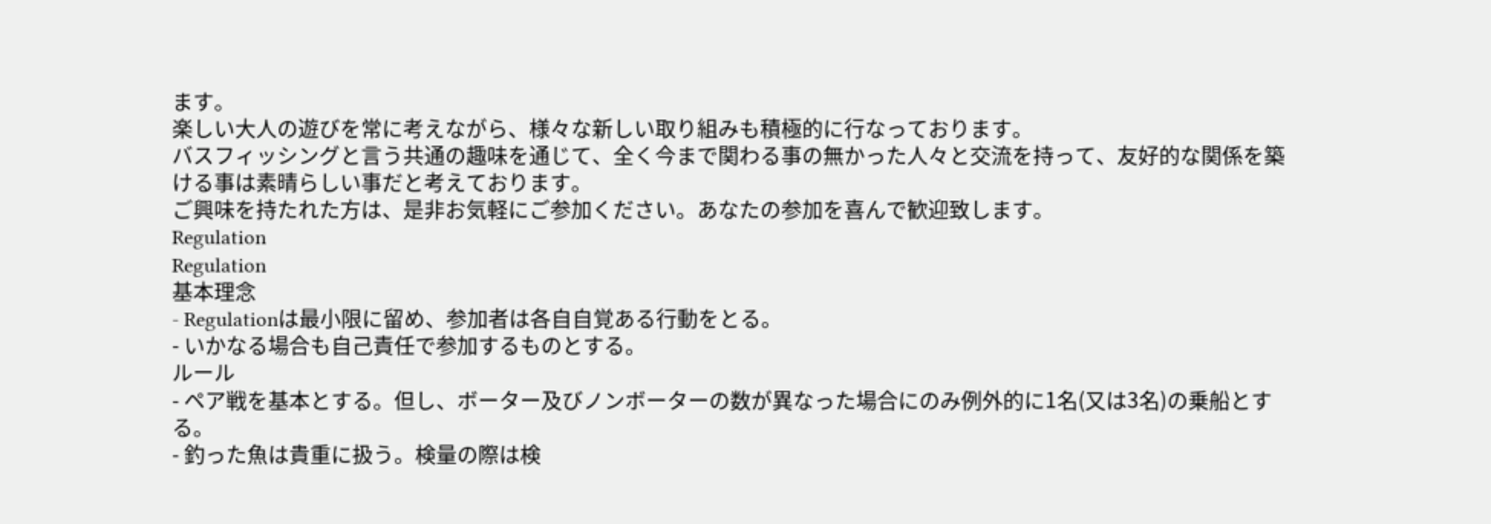ます。
楽しい大人の遊びを常に考えながら、様々な新しい取り組みも積極的に行なっております。
バスフィッシングと言う共通の趣味を通じて、全く今まで関わる事の無かった人々と交流を持って、友好的な関係を築ける事は素晴らしい事だと考えております。
ご興味を持たれた方は、是非お気軽にご参加ください。あなたの参加を喜んで歓迎致します。
Regulation
Regulation
基本理念
- Regulationは最小限に留め、参加者は各自自覚ある行動をとる。
- いかなる場合も自己責任で参加するものとする。
ルール
- ペア戦を基本とする。但し、ボーター及びノンボーターの数が異なった場合にのみ例外的に1名(又は3名)の乗船とする。
- 釣った魚は貴重に扱う。検量の際は検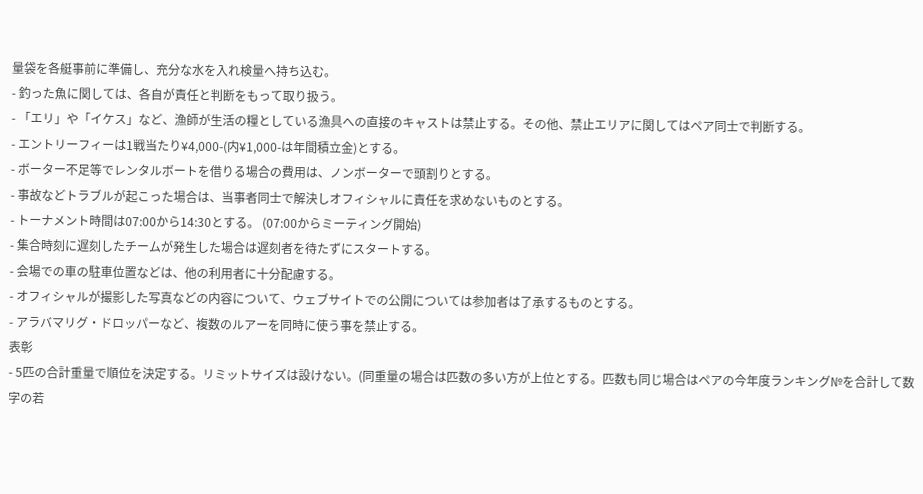量袋を各艇事前に準備し、充分な水を入れ検量へ持ち込む。
- 釣った魚に関しては、各自が責任と判断をもって取り扱う。
- 「エリ」や「イケス」など、漁師が生活の糧としている漁具への直接のキャストは禁止する。その他、禁止エリアに関してはペア同士で判断する。
- エントリーフィーは1戦当たり¥4,000-(内¥1,000-は年間積立金)とする。
- ボーター不足等でレンタルボートを借りる場合の費用は、ノンボーターで頭割りとする。
- 事故などトラブルが起こった場合は、当事者同士で解決しオフィシャルに責任を求めないものとする。
- トーナメント時間は07:00から14:30とする。 (07:00からミーティング開始)
- 集合時刻に遅刻したチームが発生した場合は遅刻者を待たずにスタートする。
- 会場での車の駐車位置などは、他の利用者に十分配慮する。
- オフィシャルが撮影した写真などの内容について、ウェブサイトでの公開については参加者は了承するものとする。
- アラバマリグ・ドロッパーなど、複数のルアーを同時に使う事を禁止する。
表彰
- 5匹の合計重量で順位を決定する。リミットサイズは設けない。(同重量の場合は匹数の多い方が上位とする。匹数も同じ場合はペアの今年度ランキング№を合計して数字の若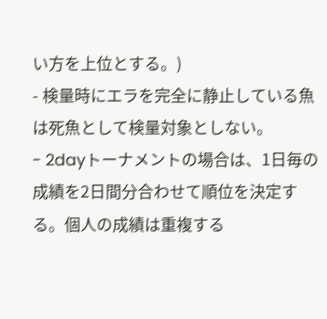い方を上位とする。)
- 検量時にエラを完全に静止している魚は死魚として検量対象としない。
- 2dayトーナメントの場合は、1日毎の成績を2日間分合わせて順位を決定する。個人の成績は重複する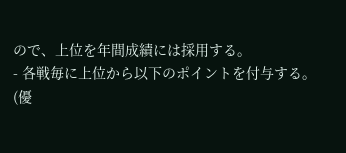ので、上位を年間成績には採用する。
- 各戦毎に上位から以下のポイントを付与する。(優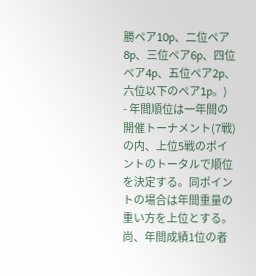勝ペア10p、二位ペア8p、三位ペア6p、四位ペア4p、五位ペア2p、六位以下のペア1p。)
- 年間順位は一年間の開催トーナメント(7戦)の内、上位5戦のポイントのトータルで順位を決定する。同ポイントの場合は年間重量の重い方を上位とする。尚、年間成績1位の者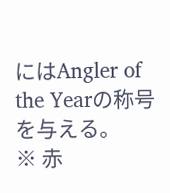にはAngler of the Yearの称号を与える。
※ 赤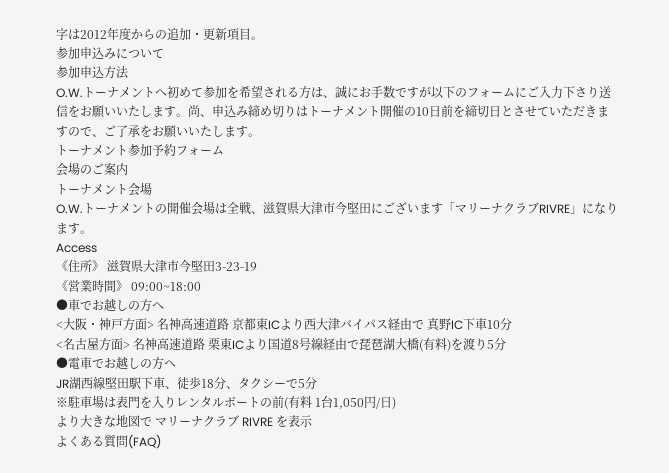字は2012年度からの追加・更新項目。
参加申込みについて
参加申込方法
O.W.トーナメントへ初めて参加を希望される方は、誠にお手数ですが以下のフォームにご入力下さり送信をお願いいたします。尚、申込み締め切りはトーナメント開催の10日前を締切日とさせていただきますので、ご了承をお願いいたします。
トーナメント参加予約フォーム
会場のご案内
トーナメント会場
O.W.トーナメントの開催会場は全戦、滋賀県大津市今堅田にございます「マリーナクラブRIVRE」になります。
Access
《住所》 滋賀県大津市今堅田3-23-19
《営業時間》 09:00~18:00
●車でお越しの方へ
<大阪・神戸方面> 名神高速道路 京都東ICより西大津バイパス経由で 真野IC下車10分
<名古屋方面> 名神高速道路 栗東ICより国道8号線経由で琵琶湖大橋(有料)を渡り5分
●電車でお越しの方へ
JR湖西線堅田駅下車、徒歩18分、タクシーで5分
※駐車場は表門を入りレンタルボートの前(有料 1台1,050円/日)
より大きな地図で マリーナクラブ RIVRE を表示
よくある質問(FAQ)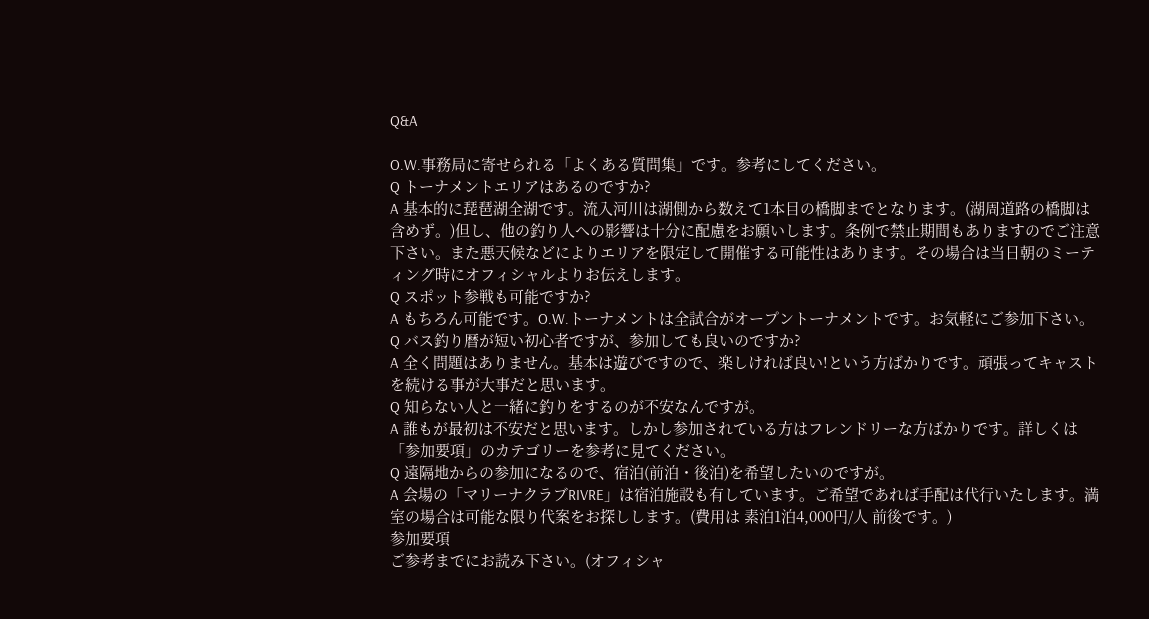Q&A

O.W.事務局に寄せられる「よくある質問集」です。参考にしてください。
Q トーナメントエリアはあるのですか?
A 基本的に琵琶湖全湖です。流入河川は湖側から数えて1本目の橋脚までとなります。(湖周道路の橋脚は含めず。)但し、他の釣り人への影響は十分に配慮をお願いします。条例で禁止期間もありますのでご注意下さい。また悪天候などによりエリアを限定して開催する可能性はあります。その場合は当日朝のミーティング時にオフィシャルよりお伝えします。
Q スポット参戦も可能ですか?
A もちろん可能です。O.W.トーナメントは全試合がオープントーナメントです。お気軽にご参加下さい。
Q バス釣り暦が短い初心者ですが、参加しても良いのですか?
A 全く問題はありません。基本は遊びですので、楽しければ良い!という方ばかりです。頑張ってキャストを続ける事が大事だと思います。
Q 知らない人と一緒に釣りをするのが不安なんですが。
A 誰もが最初は不安だと思います。しかし参加されている方はフレンドリーな方ばかりです。詳しくは「参加要項」のカテゴリーを参考に見てください。
Q 遠隔地からの参加になるので、宿泊(前泊・後泊)を希望したいのですが。
A 会場の「マリーナクラブRIVRE」は宿泊施設も有しています。ご希望であれば手配は代行いたします。満室の場合は可能な限り代案をお探しします。(費用は 素泊1泊4,000円/人 前後です。)
参加要項
ご参考までにお読み下さい。(オフィシャ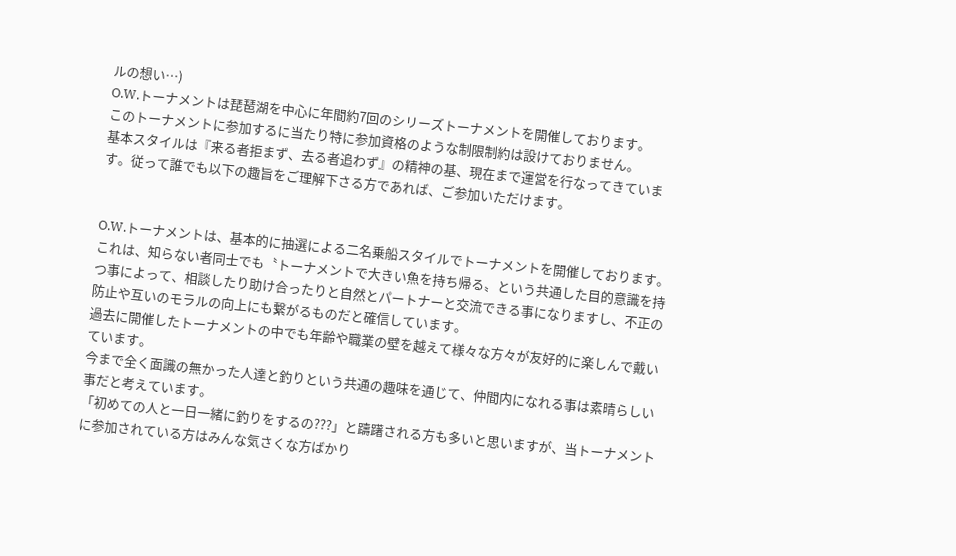ルの想い…)
O.W.トーナメントは琵琶湖を中心に年間約7回のシリーズトーナメントを開催しております。
このトーナメントに参加するに当たり特に参加資格のような制限制約は設けておりません。
基本スタイルは『来る者拒まず、去る者追わず』の精神の基、現在まで運営を行なってきています。従って誰でも以下の趣旨をご理解下さる方であれば、ご参加いただけます。


O.W.トーナメントは、基本的に抽選による二名乗船スタイルでトーナメントを開催しております。
これは、知らない者同士でも〝トーナメントで大きい魚を持ち帰る〟という共通した目的意識を持つ事によって、相談したり助け合ったりと自然とパートナーと交流できる事になりますし、不正の防止や互いのモラルの向上にも繋がるものだと確信しています。
過去に開催したトーナメントの中でも年齢や職業の壁を越えて様々な方々が友好的に楽しんで戴いています。
今まで全く面識の無かった人達と釣りという共通の趣味を通じて、仲間内になれる事は素晴らしい事だと考えています。
「初めての人と一日一緒に釣りをするの???」と躊躇される方も多いと思いますが、当トーナメントに参加されている方はみんな気さくな方ばかり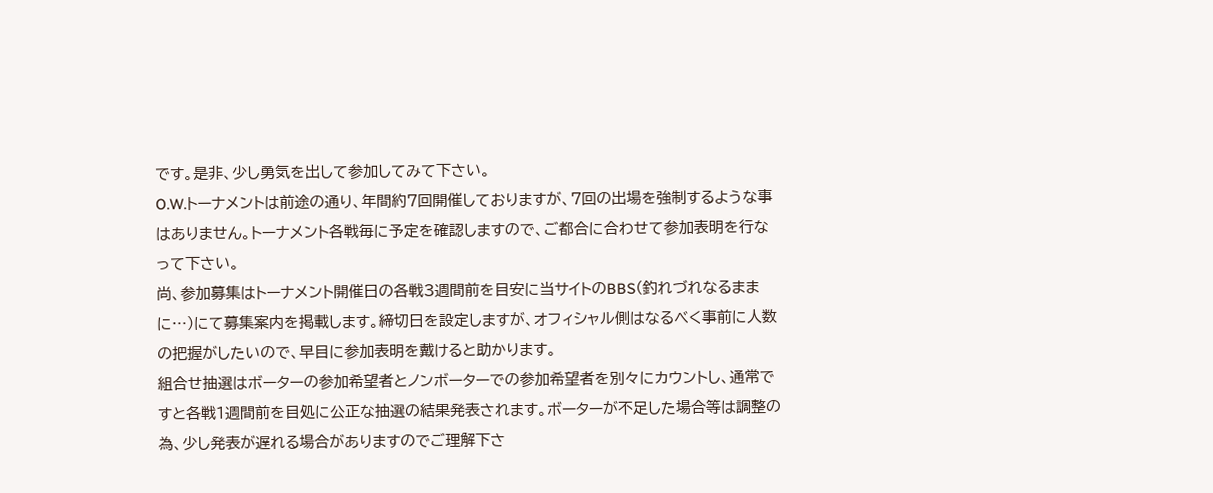です。是非、少し勇気を出して参加してみて下さい。
O.W.トーナメントは前途の通り、年間約7回開催しておりますが、7回の出場を強制するような事はありません。トーナメント各戦毎に予定を確認しますので、ご都合に合わせて参加表明を行なって下さい。
尚、参加募集はトーナメント開催日の各戦3週間前を目安に当サイトのBBS(釣れづれなるままに…)にて募集案内を掲載します。締切日を設定しますが、オフィシャル側はなるべく事前に人数の把握がしたいので、早目に参加表明を戴けると助かります。
組合せ抽選はボーターの参加希望者とノンボーターでの参加希望者を別々にカウントし、通常ですと各戦1週間前を目処に公正な抽選の結果発表されます。ボーターが不足した場合等は調整の為、少し発表が遅れる場合がありますのでご理解下さ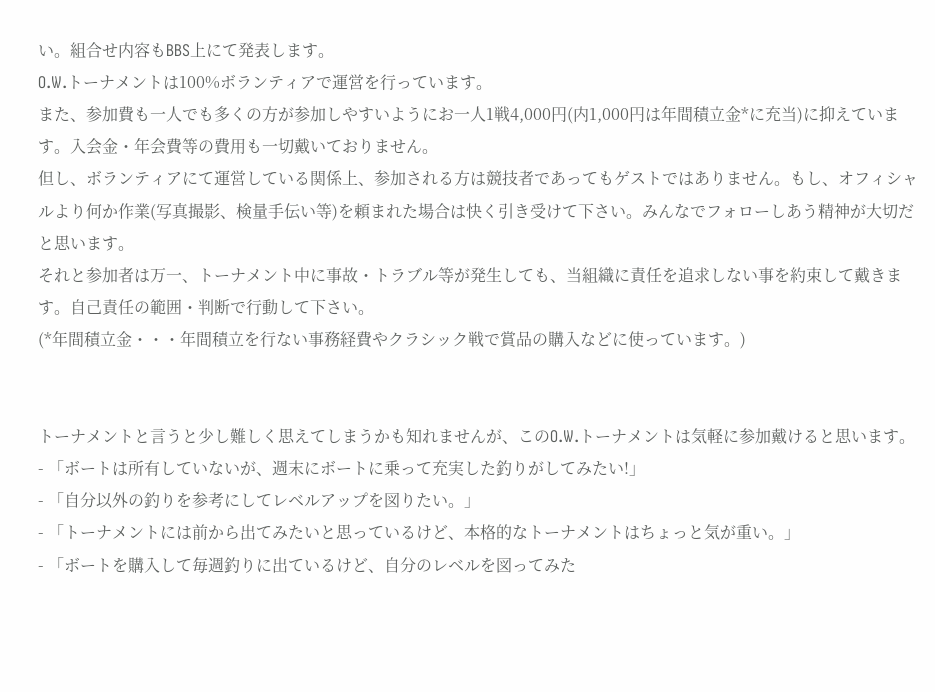い。組合せ内容もBBS上にて発表します。
O.W.トーナメントは100%ボランティアで運営を行っています。
また、参加費も一人でも多くの方が参加しやすいようにお一人1戦4,000円(内1,000円は年間積立金*に充当)に抑えています。入会金・年会費等の費用も一切戴いておりません。
但し、ボランティアにて運営している関係上、参加される方は競技者であってもゲストではありません。もし、オフィシャルより何か作業(写真撮影、検量手伝い等)を頼まれた場合は快く引き受けて下さい。みんなでフォローしあう精神が大切だと思います。
それと参加者は万一、トーナメント中に事故・トラブル等が発生しても、当組織に責任を追求しない事を約束して戴きます。自己責任の範囲・判断で行動して下さい。
(*年間積立金・・・年間積立を行ない事務経費やクラシック戦で賞品の購入などに使っています。)


トーナメントと言うと少し難しく思えてしまうかも知れませんが、このO.W.トーナメントは気軽に参加戴けると思います。
- 「ボートは所有していないが、週末にボートに乗って充実した釣りがしてみたい!」
- 「自分以外の釣りを参考にしてレベルアップを図りたい。」
- 「トーナメントには前から出てみたいと思っているけど、本格的なトーナメントはちょっと気が重い。」
- 「ボートを購入して毎週釣りに出ているけど、自分のレベルを図ってみた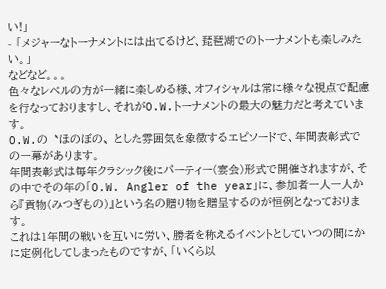い!」
- 「メジャーなトーナメントには出てるけど、琵琶湖でのトーナメントも楽しみたい。」
などなど。。。
色々なレベルの方が一緒に楽しめる様、オフィシャルは常に様々な視点で配慮を行なっておりますし、それがO.W.トーナメントの最大の魅力だと考えています。
O.W.の〝ほのぼの〟とした雰囲気を象徴するエピソードで、年間表彰式での一幕があります。
年間表彰式は毎年クラシック後にパーティー(宴会)形式で開催されますが、その中でその年の「O.W. Angler of the year」に、参加者一人一人から『貢物(みつぎもの)』という名の贈り物を贈呈するのが恒例となっております。
これは1年間の戦いを互いに労い、勝者を称えるイベントとしていつの間にかに定例化してしまったものですが、「いくら以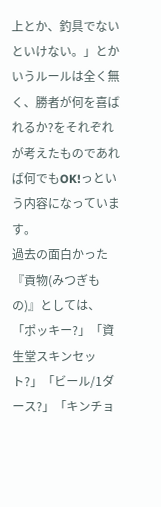上とか、釣具でないといけない。」とかいうルールは全く無く、勝者が何を喜ばれるか?をそれぞれが考えたものであれば何でもOK!っという内容になっています。
過去の面白かった『貢物(みつぎもの)』としては、「ポッキー?」「資生堂スキンセット?」「ビール/1ダース?」「キンチョ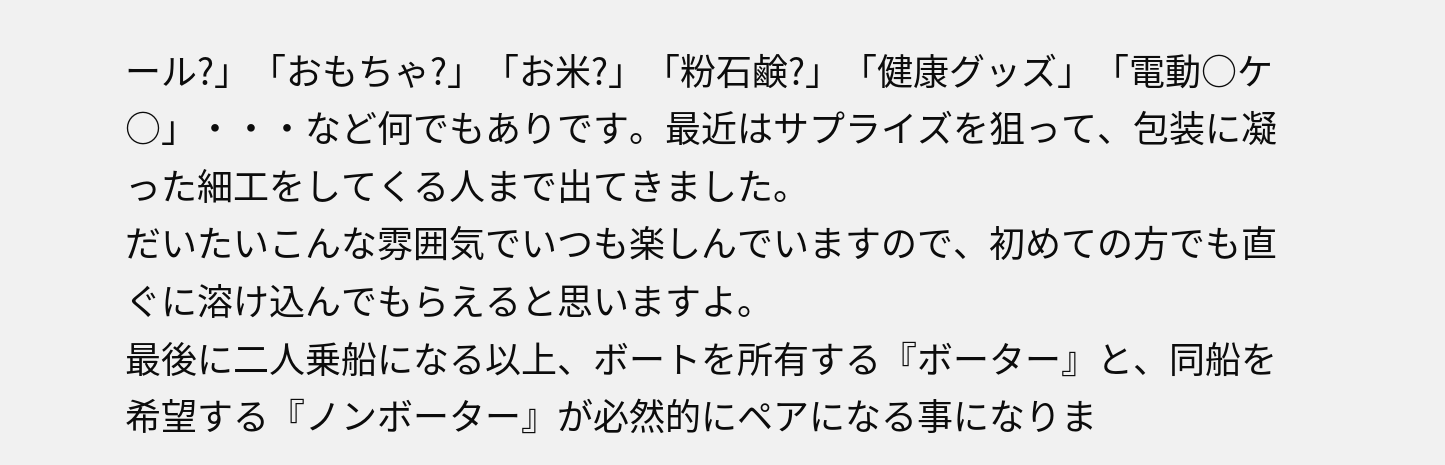ール?」「おもちゃ?」「お米?」「粉石鹸?」「健康グッズ」「電動○ケ○」・・・など何でもありです。最近はサプライズを狙って、包装に凝った細工をしてくる人まで出てきました。
だいたいこんな雰囲気でいつも楽しんでいますので、初めての方でも直ぐに溶け込んでもらえると思いますよ。
最後に二人乗船になる以上、ボートを所有する『ボーター』と、同船を希望する『ノンボーター』が必然的にペアになる事になりま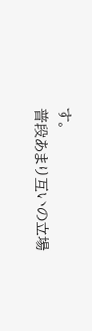す。
普段あまり互いの立場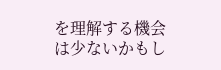を理解する機会は少ないかもし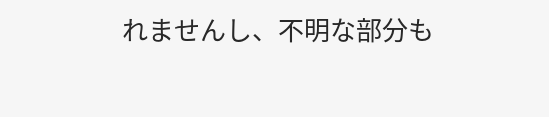れませんし、不明な部分も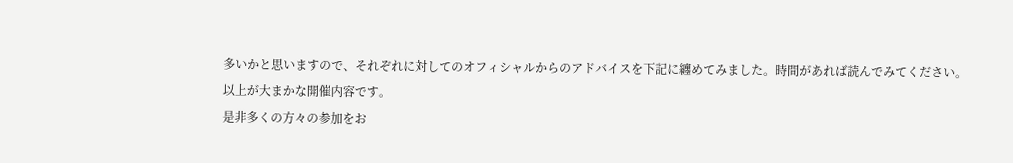多いかと思いますので、それぞれに対してのオフィシャルからのアドバイスを下記に纏めてみました。時間があれば読んでみてください。
以上が大まかな開催内容です。
是非多くの方々の参加をお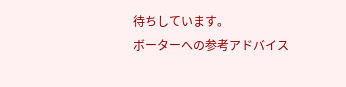待ちしています。
ボーターへの参考アドバイス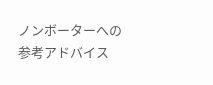ノンボーターへの参考アドバイス